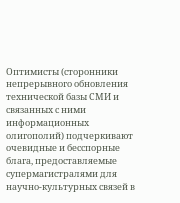Оптимисты (сторонники непрерывного обновления технической базы СМИ и связанных с ними информационных олигополий) подчеркивают очевидные и бесспорные блага, предоставляемые супермагистралями для научно-культурных связей в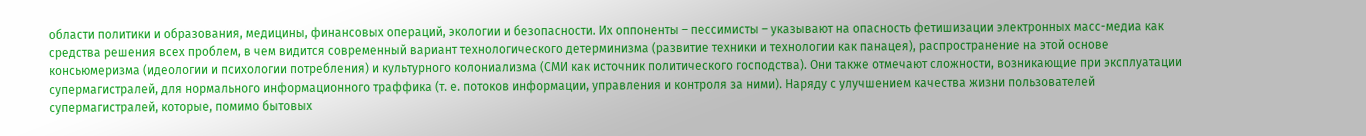области политики и образования, медицины, финансовых операций, экологии и безопасности. Их оппоненты – пессимисты – указывают на опасность фетишизации электронных масс-медиа как средства решения всех проблем, в чем видится современный вариант технологического детерминизма (развитие техники и технологии как панацея), распространение на этой основе консьюмеризма (идеологии и психологии потребления) и культурного колониализма (СМИ как источник политического господства). Они также отмечают сложности, возникающие при эксплуатации супермагистралей, для нормального информационного траффика (т. е. потоков информации, управления и контроля за ними). Наряду с улучшением качества жизни пользователей супермагистралей, которые, помимо бытовых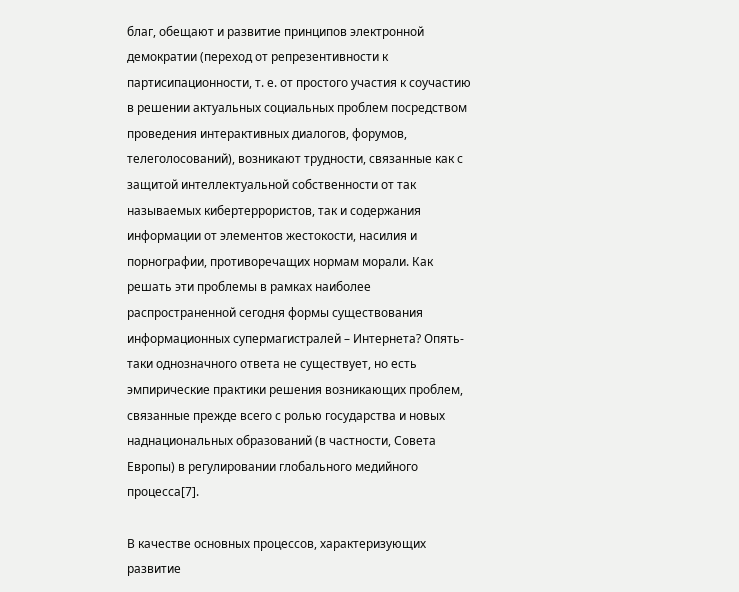благ, обещают и развитие принципов электронной демократии (переход от репрезентивности к партисипационности, т. е. от простого участия к соучастию в решении актуальных социальных проблем посредством проведения интерактивных диалогов, форумов, телеголосований), возникают трудности, связанные как с защитой интеллектуальной собственности от так называемых кибертеррористов, так и содержания информации от элементов жестокости, насилия и порнографии, противоречащих нормам морали. Как решать эти проблемы в рамках наиболее распространенной сегодня формы существования информационных супермагистралей – Интернета? Опять-таки однозначного ответа не существует, но есть эмпирические практики решения возникающих проблем, связанные прежде всего с ролью государства и новых наднациональных образований (в частности, Совета Европы) в регулировании глобального медийного процесса[7].

В качестве основных процессов, характеризующих развитие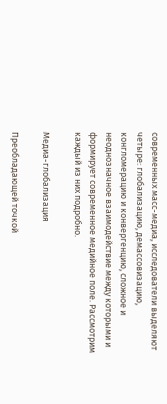современных масс-медиа, исследователи выделяют четыре: глобализацию, демассовизацию, конгломерацию и конвергенцию, сложное и неоднозначное взаимодействие между которыми и формирует современное медийное поле. Рассмотрим каждый из них подробно.

Медиа-глобализация

Преобладающей точкой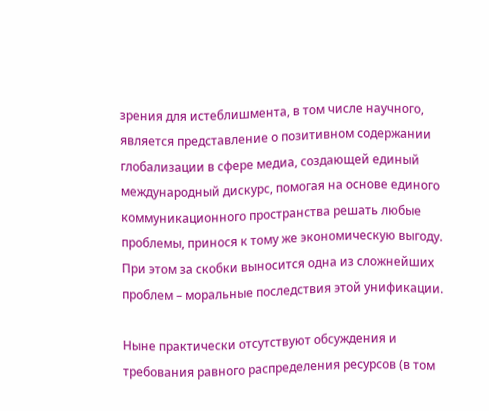зрения для истеблишмента, в том числе научного, является представление о позитивном содержании глобализации в сфере медиа, создающей единый международный дискурс, помогая на основе единого коммуникационного пространства решать любые проблемы, принося к тому же экономическую выгоду. При этом за скобки выносится одна из сложнейших проблем – моральные последствия этой унификации.

Ныне практически отсутствуют обсуждения и требования равного распределения ресурсов (в том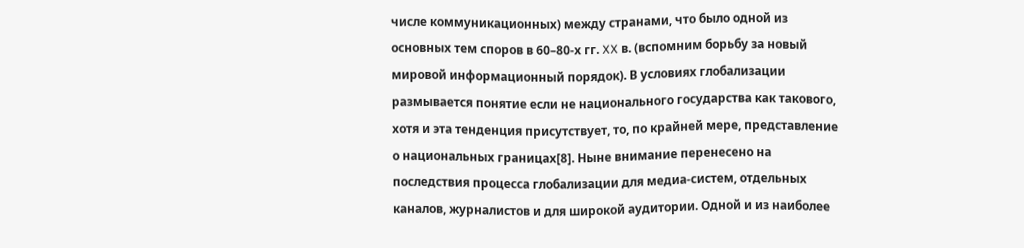числе коммуникационных) между странами, что было одной из основных тем споров в 60–80-х гг. XX в. (вспомним борьбу за новый мировой информационный порядок). В условиях глобализации размывается понятие если не национального государства как такового, хотя и эта тенденция присутствует, то, по крайней мере, представление о национальных границах[8]. Ныне внимание перенесено на последствия процесса глобализации для медиа-систем, отдельных каналов, журналистов и для широкой аудитории. Одной и из наиболее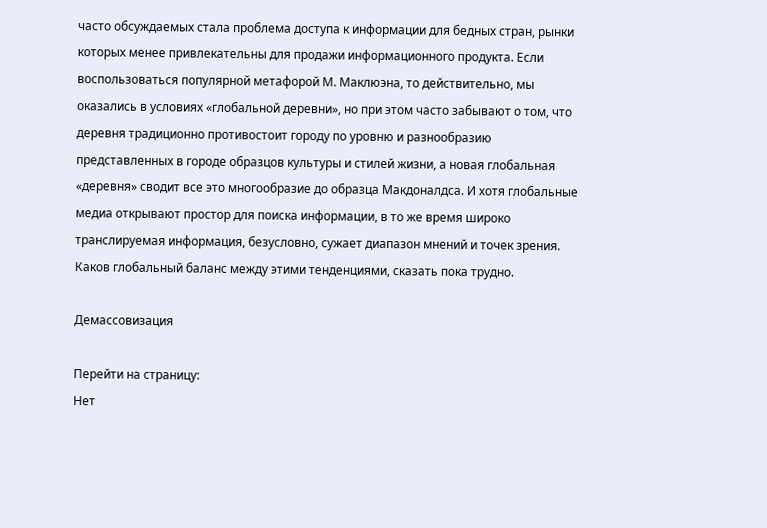часто обсуждаемых стала проблема доступа к информации для бедных стран, рынки которых менее привлекательны для продажи информационного продукта. Если воспользоваться популярной метафорой М. Маклюэна, то действительно, мы оказались в условиях «глобальной деревни», но при этом часто забывают о том, что деревня традиционно противостоит городу по уровню и разнообразию представленных в городе образцов культуры и стилей жизни, а новая глобальная «деревня» сводит все это многообразие до образца Макдоналдса. И хотя глобальные медиа открывают простор для поиска информации, в то же время широко транслируемая информация, безусловно, сужает диапазон мнений и точек зрения. Каков глобальный баланс между этими тенденциями, сказать пока трудно.

Демассовизация

Перейти на страницу:
Нет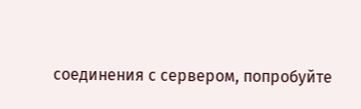соединения с сервером, попробуйте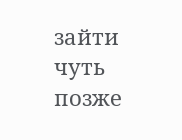зайти чуть позже